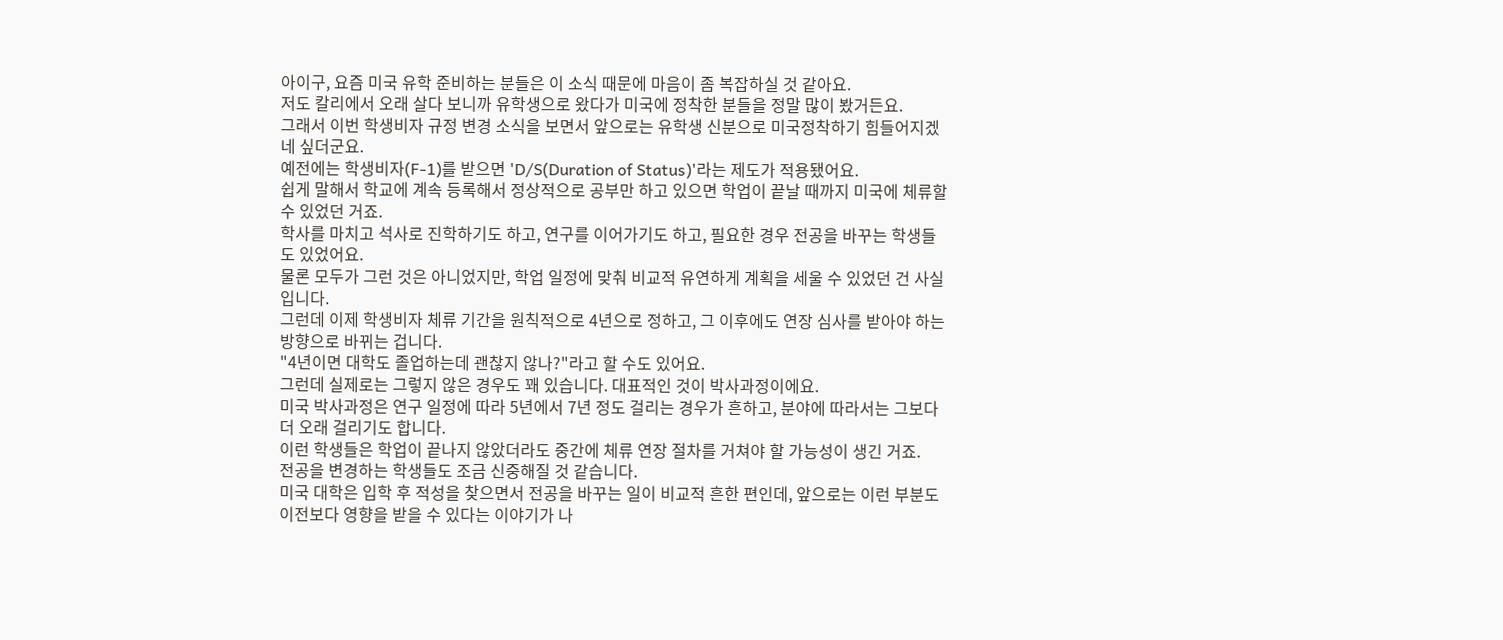아이구, 요즘 미국 유학 준비하는 분들은 이 소식 때문에 마음이 좀 복잡하실 것 같아요.
저도 칼리에서 오래 살다 보니까 유학생으로 왔다가 미국에 정착한 분들을 정말 많이 봤거든요.
그래서 이번 학생비자 규정 변경 소식을 보면서 앞으로는 유학생 신분으로 미국정착하기 힘들어지겠네 싶더군요.
예전에는 학생비자(F-1)를 받으면 'D/S(Duration of Status)'라는 제도가 적용됐어요.
쉽게 말해서 학교에 계속 등록해서 정상적으로 공부만 하고 있으면 학업이 끝날 때까지 미국에 체류할 수 있었던 거죠.
학사를 마치고 석사로 진학하기도 하고, 연구를 이어가기도 하고, 필요한 경우 전공을 바꾸는 학생들도 있었어요.
물론 모두가 그런 것은 아니었지만, 학업 일정에 맞춰 비교적 유연하게 계획을 세울 수 있었던 건 사실입니다.
그런데 이제 학생비자 체류 기간을 원칙적으로 4년으로 정하고, 그 이후에도 연장 심사를 받아야 하는 방향으로 바뀌는 겁니다.
"4년이면 대학도 졸업하는데 괜찮지 않나?"라고 할 수도 있어요.
그런데 실제로는 그렇지 않은 경우도 꽤 있습니다. 대표적인 것이 박사과정이에요.
미국 박사과정은 연구 일정에 따라 5년에서 7년 정도 걸리는 경우가 흔하고, 분야에 따라서는 그보다 더 오래 걸리기도 합니다.
이런 학생들은 학업이 끝나지 않았더라도 중간에 체류 연장 절차를 거쳐야 할 가능성이 생긴 거죠.
전공을 변경하는 학생들도 조금 신중해질 것 같습니다.
미국 대학은 입학 후 적성을 찾으면서 전공을 바꾸는 일이 비교적 흔한 편인데, 앞으로는 이런 부분도 이전보다 영향을 받을 수 있다는 이야기가 나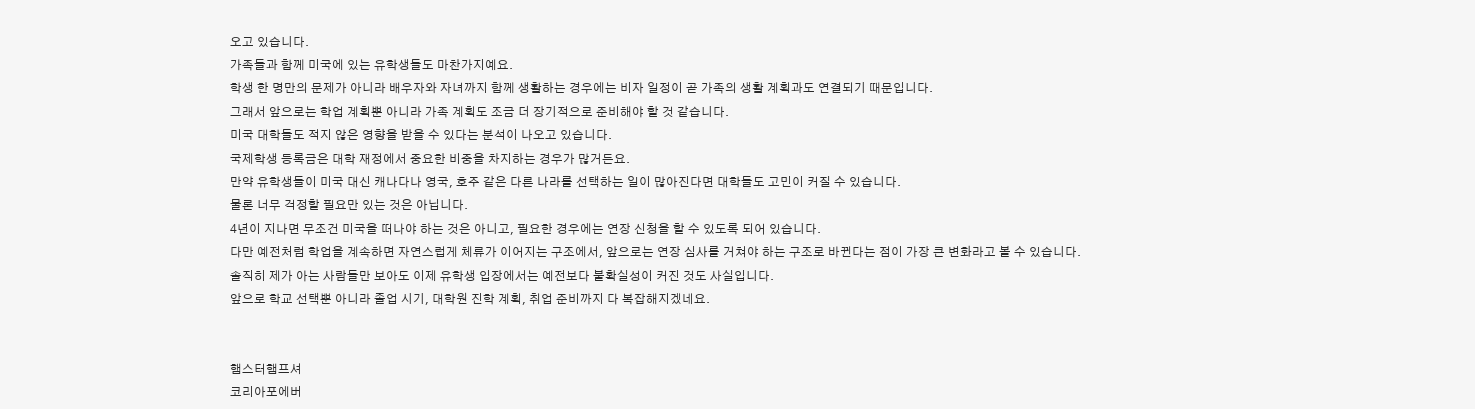오고 있습니다.
가족들과 함께 미국에 있는 유학생들도 마찬가지예요.
학생 한 명만의 문제가 아니라 배우자와 자녀까지 함께 생활하는 경우에는 비자 일정이 곧 가족의 생활 계획과도 연결되기 때문입니다.
그래서 앞으로는 학업 계획뿐 아니라 가족 계획도 조금 더 장기적으로 준비해야 할 것 같습니다.
미국 대학들도 적지 않은 영향을 받을 수 있다는 분석이 나오고 있습니다.
국제학생 등록금은 대학 재정에서 중요한 비중을 차지하는 경우가 많거든요.
만약 유학생들이 미국 대신 캐나다나 영국, 호주 같은 다른 나라를 선택하는 일이 많아진다면 대학들도 고민이 커질 수 있습니다.
물론 너무 걱정할 필요만 있는 것은 아닙니다.
4년이 지나면 무조건 미국을 떠나야 하는 것은 아니고, 필요한 경우에는 연장 신청을 할 수 있도록 되어 있습니다.
다만 예전처럼 학업을 계속하면 자연스럽게 체류가 이어지는 구조에서, 앞으로는 연장 심사를 거쳐야 하는 구조로 바뀐다는 점이 가장 큰 변화라고 볼 수 있습니다.
솔직히 제가 아는 사람들만 보아도 이제 유학생 입장에서는 예전보다 불확실성이 커진 것도 사실입니다.
앞으로 학교 선택뿐 아니라 졸업 시기, 대학원 진학 계획, 취업 준비까지 다 복잡해지겠네요.


햄스터햄프셔
코리아포에버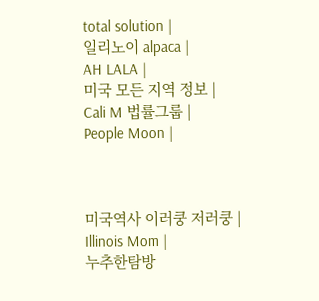total solution |
일리노이 alpaca |
AH LALA |
미국 모든 지역 정보 |
Cali M 법률그룹 |
People Moon |



미국역사 이러쿵 저러쿵 |
Illinois Mom |
누추한탐방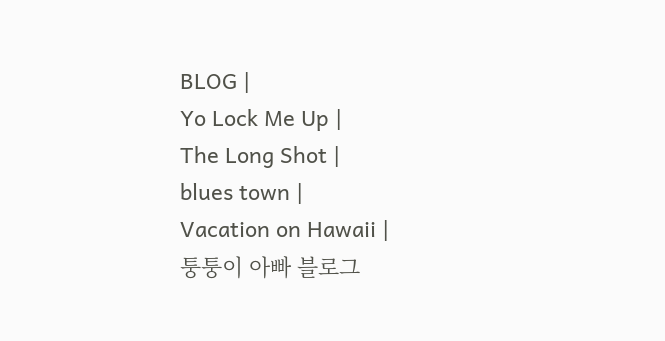BLOG |
Yo Lock Me Up |
The Long Shot |
blues town |
Vacation on Hawaii |
퉁퉁이 아빠 블로그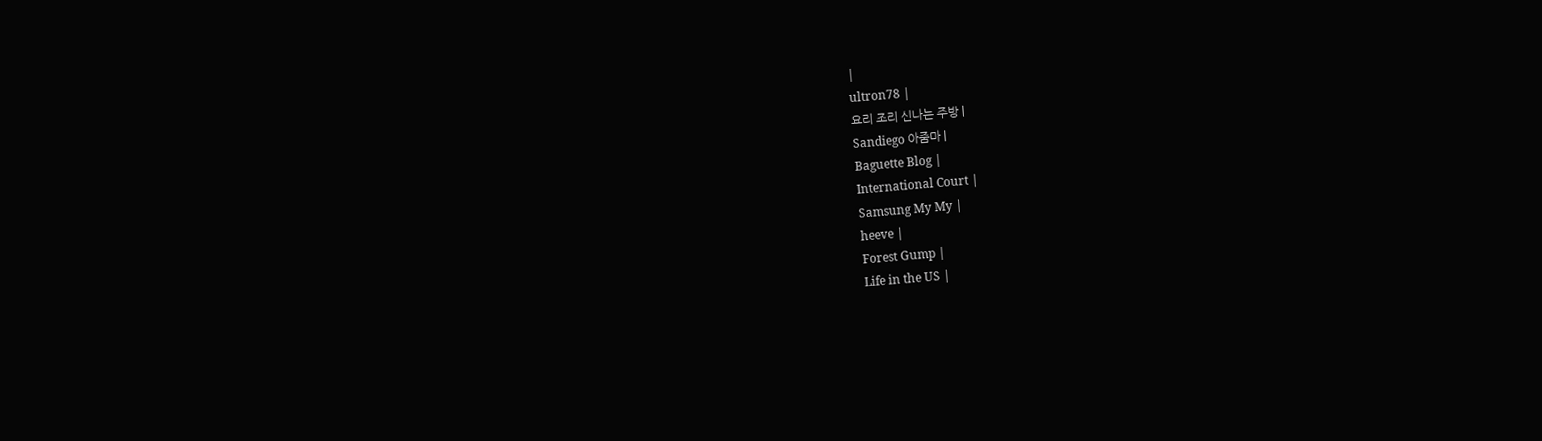|
ultron78 |
요리 조리 신나는 주방 |
Sandiego 아줌마 |
Baguette Blog |
International Court |
Samsung My My |
heeve |
Forest Gump |
Life in the US |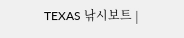TEXAS 낚시보트 |